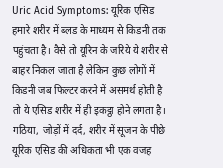Uric Acid Symptoms: यूरिक एसिड हमारे शरीर में ब्लड के माध्यम से किडनी तक पहुंचता है। वैसे तो यूरिन के जरिये ये शरीर से बाहर निकल जाता है लेकिन कुछ लोगों में किडनी जब फिल्टर करने में असमर्थ होती है तो ये एसिड शरीर में ही इकट्ठा होने लगता है। गठिया, जोड़ों में दर्द, शरीर में सूजन के पीछे यूरिक एसिड की अधिकता भी एक वजह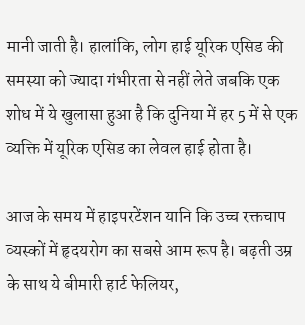मानी जाती है। हालांकि, लोग हाई यूरिक एसिड की समस्या को ज्यादा गंभीरता से नहीं लेते जबकि एक शोध में ये खुलासा हुआ है कि दुनिया में हर 5 में से एक व्यक्ति में यूरिक एसिड का लेवल हाई होता है।

आज के समय में हाइपरटेंशन यानि कि उच्च रक्तचाप व्यस्कों में हृदयरोग का सबसे आम रूप है। बढ़ती उम्र के साथ ये बीमारी हार्ट फेलियर,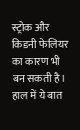स्ट्रोक और किडनी फेलियर का कारण भी बन सकती है। हाल में ये बात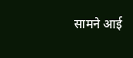सामने आई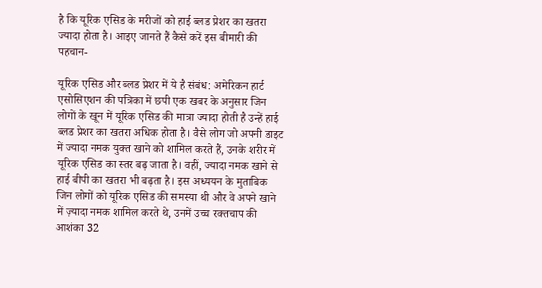है कि यूरिक एसिड के मरीजों को हाई ब्लड प्रेशर का खतरा ज्यादा होता है। आइए जानते हैं कैसे करें इस बीमारी की पहचान-

यूरिक एसिड और ब्लड प्रेशर में ये है संबंध: अमेरिकन हार्ट एसोसिएशन की पत्रिका में छपी एक खबर के अनुसार जिन लोगों के खून में यूरिक एसिड की मात्रा ज्यादा होती है उन्हें हाई ब्लड प्रेशर का खतरा अधिक होता है। वैसे लोग जो अपनी डाइट में ज्यादा नमक युक्त खाने को शामिल करते हैं, उनके शरीर में यूरिक एसिड का स्तर बढ़ जाता है। वहीं, ज्यादा नमक खाने से हाई बीपी का खतरा भी बढ़ता है। इस अध्ययन के मुताबिक जिन लोगों को यूरिक एसिड की समस्या थी और वे अपने खाने में ज़्यादा नमक शामिल करते थे, उनमें उच्च रक्तचाप की आशंका 32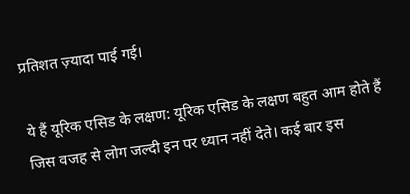प्रतिशत ज़्यादा पाई गई।

ये हैं यूरिक एसिड के लक्षण: यूरिक एसिड के लक्षण बहुत आम होते हैं जिस वजह से लोग जल्दी इन पर ध्यान नहीं देते। कई बार इस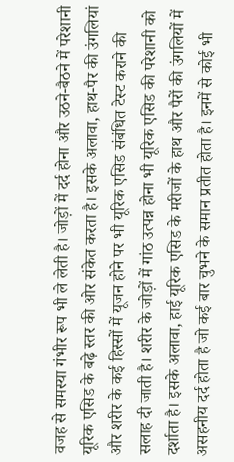वजह से समस्या गंभीर रूप भी ले लेती है। जोड़ों में दर्द होना और उठने-बैठने में परेशानी यूरिक एसिड के बढ़े स्तर की ओर संकेत करता है। इसके अलावा, हाथ-पैर की उंगलियां और शरीर के कई हिस्सों में यूजन होने पर भी यूरिक एसिड संबंधित टेस्ट कराने की सलाह दी जाती है। शरीर के जोड़ों में गांठ उत्पन्न होना भी यूरिक एसिड की परेशानी को दर्शाता है। इसके अलावा, हाई यूरिक एसिड के मरीजों के हाथ और पैरों की उंगलियों में असहनीय दर्द होता है जो कई बार चुभने के समान प्रतीत होता है। इनमें से कोई भी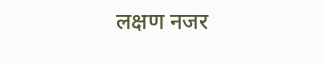लक्षण नजर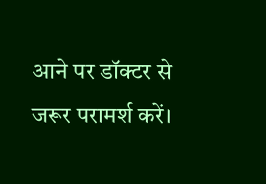आने पर डॉक्टर से जरूर परामर्श करें।